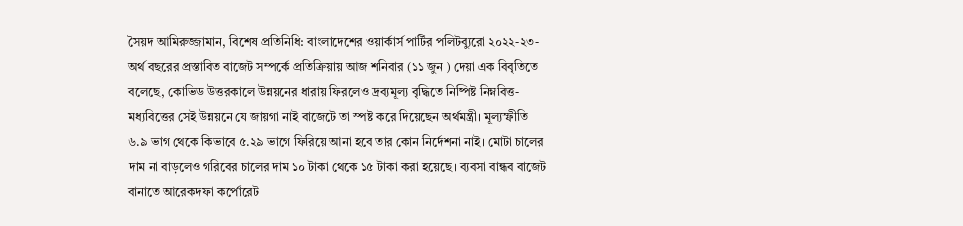সৈয়দ আমিরুজ্জামান, বিশেষ প্রতিনিধি: বাংলাদেশের ওয়ার্কার্স পার্টির পলিটব্যুরো ২০২২-২৩-অর্থ বছরের প্রস্তাবিত বাজেট সম্পর্কে প্রতিক্রিয়ায় আজ শনিবার (১১ জুন ) দেয়া এক বিবৃতিতে বলেছে, কোভিড উত্তরকালে উন্নয়নের ধারায় ফিরলেও দ্রব্যমূল্য বৃদ্ধিতে নিষ্পিষ্ট নিম্নবিত্ত-মধ্যবিত্তের সেই উন্নয়নে যে জায়গা নাই বাজেটে তা স্পষ্ট করে দিয়েছেন অর্থমন্ত্রী। মূল্যস্ফীতি ৬.৯ ভাগ থেকে কিভাবে ৫.২৯ ভাগে ফিরিয়ে আনা হবে তার কোন নির্দেশনা নাই। মোটা চালের দাম না বাড়লেও গরিবের চালের দাম ১০ টাকা থেকে ১৫ টাকা করা হয়েছে। ব্যবসা বান্ধব বাজেট বানাতে আরেকদফা কর্পোরেট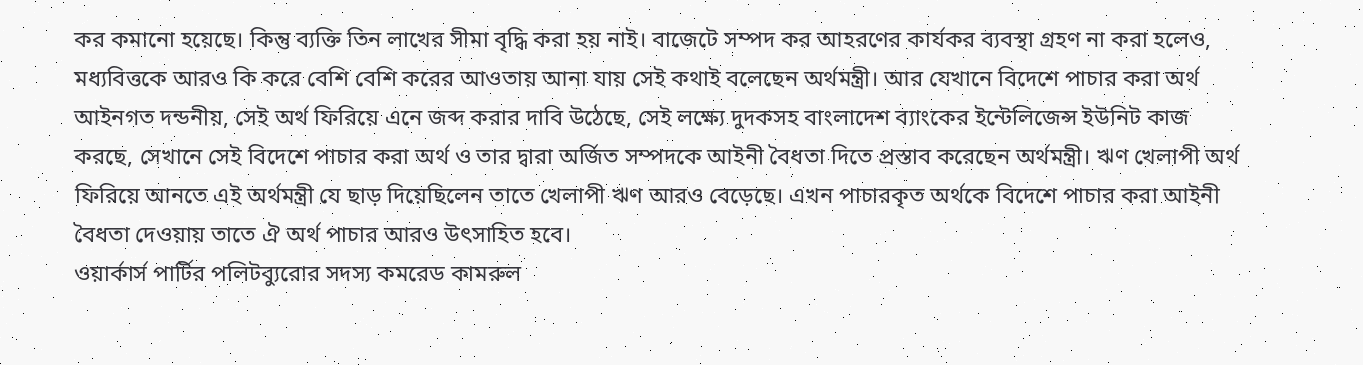কর কমানো হয়েছে। কিন্তু ব্যক্তি তিন লাখের সীমা বৃদ্ধি করা হয় নাই। বাজেটে সম্পদ কর আহরণের কার্যকর ব্যবস্থা গ্রহণ না করা হলেও, মধ্যবিত্তকে আরও কি করে বেশি বেশি করের আওতায় আনা যায় সেই কথাই বলেছেন অর্থমন্ত্রী। আর যেখানে বিদেশে পাচার করা অর্থ আইনগত দন্ডনীয়, সেই অর্থ ফিরিয়ে এনে জব্দ করার দাবি উঠেছে, সেই লক্ষ্যে দুদকসহ বাংলাদেশ ব্যাংকের ইন্টেলিজেন্স ইউনিট কাজ করছে, সেখানে সেই বিদেশে পাচার করা অর্থ ও তার দ্বারা অর্জিত সম্পদকে আইনী বৈধতা দিতে প্রস্তাব করেছেন অর্থমন্ত্রী। ঋণ খেলাপী অর্থ ফিরিয়ে আনতে এই অর্থমন্ত্রী যে ছাড় দিয়েছিলেন তাতে খেলাপী ঋণ আরও বেড়েছে। এখন পাচারকৃত অর্থকে বিদেশে পাচার করা আইনী বৈধতা দেওয়ায় তাতে ঐ অর্থ পাচার আরও উৎসাহিত হবে।
ওয়ার্কার্স পার্টির পলিটব্যুরোর সদস্য কমরেড কামরুল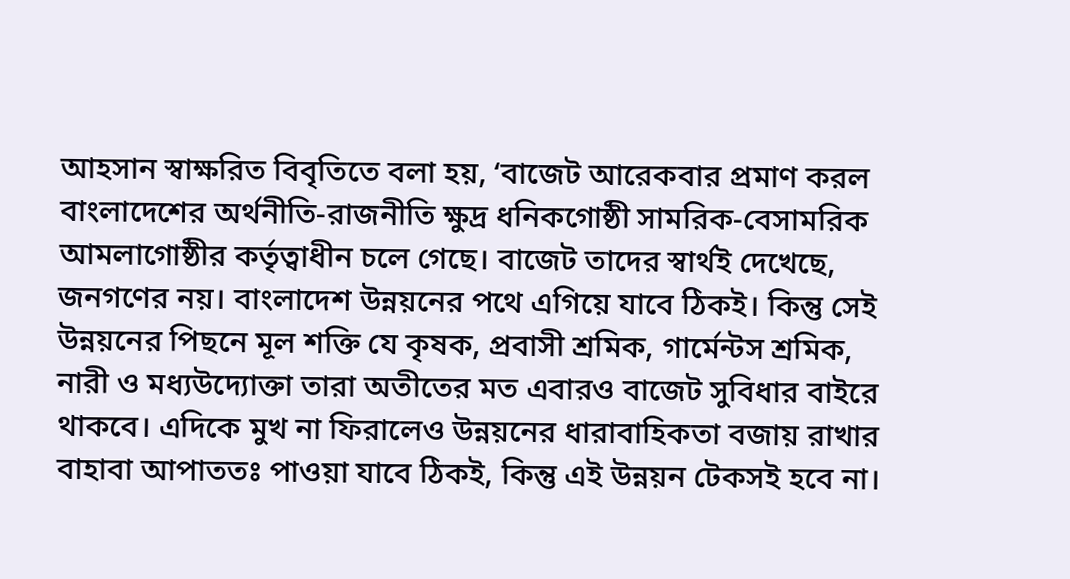আহসান স্বাক্ষরিত বিবৃতিতে বলা হয়, ‘বাজেট আরেকবার প্রমাণ করল বাংলাদেশের অর্থনীতি-রাজনীতি ক্ষুদ্র ধনিকগোষ্ঠী সামরিক-বেসামরিক আমলাগোষ্ঠীর কর্তৃত্বাধীন চলে গেছে। বাজেট তাদের স্বার্থই দেখেছে, জনগণের নয়। বাংলাদেশ উন্নয়নের পথে এগিয়ে যাবে ঠিকই। কিন্তু সেই উন্নয়নের পিছনে মূল শক্তি যে কৃষক, প্রবাসী শ্রমিক, গার্মেন্টস শ্রমিক, নারী ও মধ্যউদ্যোক্তা তারা অতীতের মত এবারও বাজেট সুবিধার বাইরে থাকবে। এদিকে মুখ না ফিরালেও উন্নয়নের ধারাবাহিকতা বজায় রাখার বাহাবা আপাততঃ পাওয়া যাবে ঠিকই, কিন্তু এই উন্নয়ন টেকসই হবে না।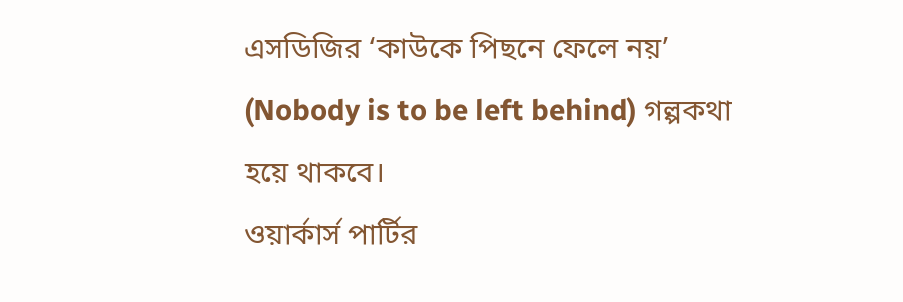এসডিজির ‘কাউকে পিছনে ফেলে নয়’ (Nobody is to be left behind) গল্পকথা হয়ে থাকবে।
ওয়ার্কার্স পার্টির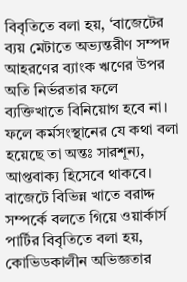বিবৃতিতে বলা হয়, ‘বাজেটের ব্যয় মেটাতে অভ্যন্তরীণ সম্পদ আহরণের ব্যাংক ঋণের উপর অতি নির্ভরতার ফলে ব্যক্তিখাতে বিনিয়োগ হবে না। ফলে কর্মসংস্থানের যে কথা বলা হয়েছে তা অন্তঃ সারশূন্য, আপ্তবাক্য হিসেবে থাকবে।
বাজেটে বিভিন্ন খাতে বরাদ্দ সম্পর্কে বলতে গিয়ে ওয়ার্কার্স পার্টির বিবৃতিতে বলা হয়, কোভিডকালীন অভিজ্ঞতার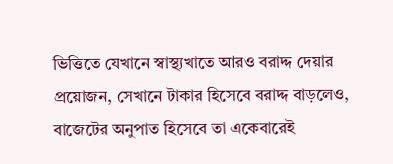ভিত্তিতে যেখানে স্বাস্থ্যখাতে আরও বরাদ্দ দেয়ার প্রয়োজন, সেখানে টাকার হিসেবে বরাদ্দ বাড়লেও, বাজেটের অনুপাত হিসেবে তা একেবারেই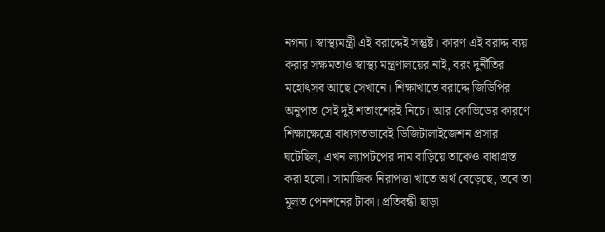নগন্য। স্বাস্থ্যমন্ত্রী এই বরাদ্দেই সন্তুষ্ট। কারণ এই বরাদ্দ ব্যয় করার সক্ষমতাও স্বাস্থ্য মন্ত্রণালয়ের নাই, বরং দুর্নীতির মহোৎসব আছে সেখানে। শিক্ষাখাতে বরাদ্দে জিডিপির অনুপাত সেই দুই শতাংশেরই নিচে। আর কোভিডের কারণে শিক্ষাক্ষেত্রে বাধ্যগতভাবেই ডিজিটালাইজেশন প্রসার ঘটেছিল, এখন ল্যাপটপের দাম বাড়িয়ে তাকেও বাধাগ্রস্ত করা হলো। সামাজিক নিরাপত্তা খাতে অর্থ বেড়েছে, তবে তা মূলত পেনশনের টাকা। প্রতিবন্ধী ছাড়া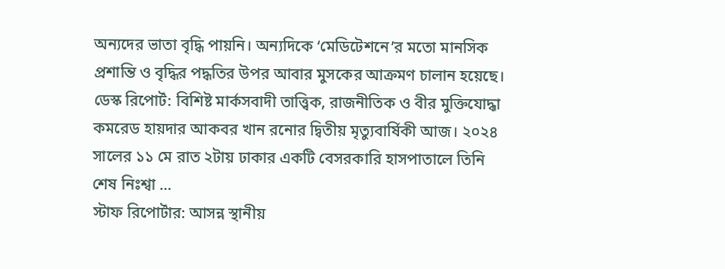অন্যদের ভাতা বৃদ্ধি পায়নি। অন্যদিকে ‘মেডিটেশনে’র মতো মানসিক প্রশান্তি ও বৃদ্ধির পদ্ধতির উপর আবার মুসকের আক্রমণ চালান হয়েছে।
ডেস্ক রিপোর্ট: বিশিষ্ট মার্কসবাদী তাত্ত্বিক, রাজনীতিক ও বীর মুক্তিযোদ্ধা কমরেড হায়দার আকবর খান রনোর দ্বিতীয় মৃত্যুবার্ষিকী আজ। ২০২৪ সালের ১১ মে রাত ২টায় ঢাকার একটি বেসরকারি হাসপাতালে তিনি শেষ নিঃশ্বা ...
স্টাফ রিপোর্টার: আসন্ন স্থানীয়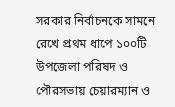সরকার নির্বাচনকে সামনে রেখে প্রথম ধাপে ১০০টি উপজেলা পরিষদ ও পৌরসভায় চেয়ারম্যান ও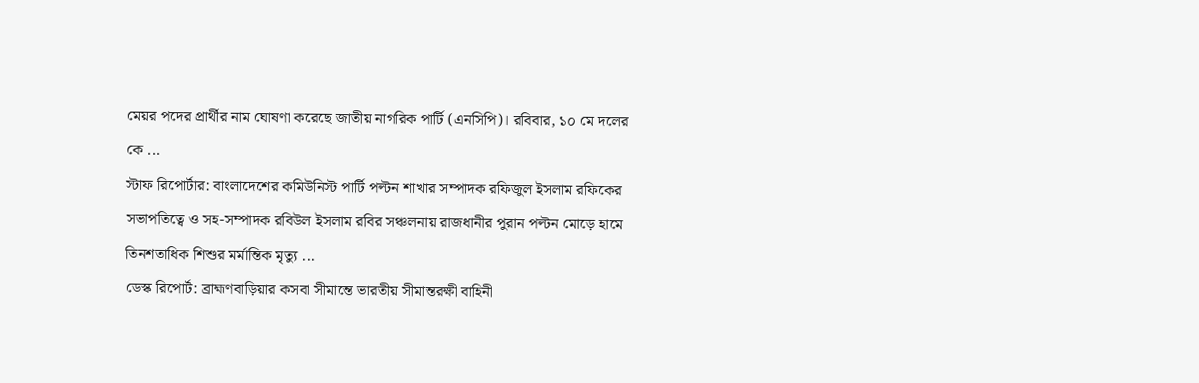মেয়র পদের প্রার্থীর নাম ঘোষণা করেছে জাতীয় নাগরিক পার্টি (এনসিপি)। রবিবার, ১০ মে দলের কে ...
স্টাফ রিপোর্টার: বাংলাদেশের কমিউনিস্ট পার্টি পল্টন শাখার সম্পাদক রফিজুল ইসলাম রফিকের সভাপতিত্বে ও সহ-সম্পাদক রবিউল ইসলাম রবির সঞ্চলনায় রাজধানীর পুরান পল্টন মোড়ে হামে তিনশতাধিক শিশুর মর্মান্তিক মৃত্যু ...
ডেস্ক রিপোর্ট: ব্রাহ্মণবাড়িয়ার কসবা সীমান্তে ভারতীয় সীমান্তরক্ষী বাহিনী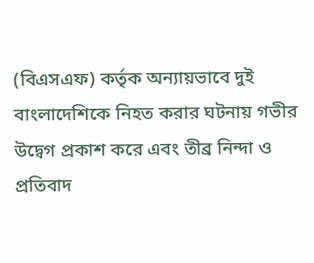(বিএসএফ) কর্তৃক অন্যায়ভাবে দুই বাংলাদেশিকে নিহত করার ঘটনায় গভীর উদ্বেগ প্রকাশ করে এবং তীব্র নিন্দা ও প্রতিবাদ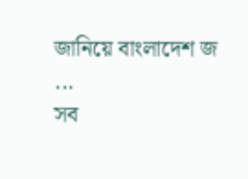জানিয়ে বাংলাদেশ জ ...
সব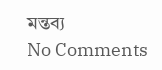মন্তব্য
No Comments